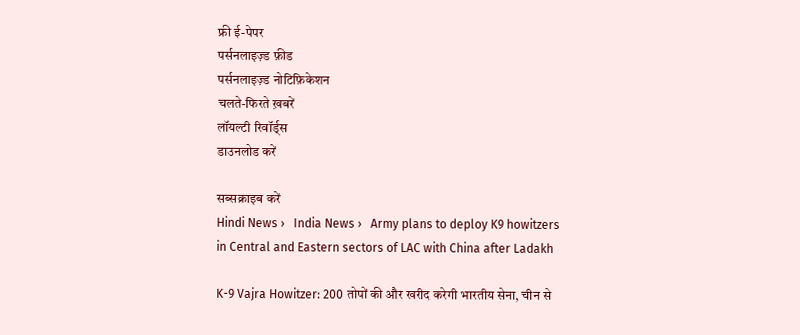फ्री ई-पेपर
पर्सनलाइज़्ड फ़ीड
पर्सनलाइज़्ड नोटिफ़िकेशन
चलते-फिरते ख़बरें
लॉयल्टी रिवॉर्ड्स
डाउनलोड करें

सब्सक्राइब करें
Hindi News ›   India News ›   Army plans to deploy K9 howitzers in Central and Eastern sectors of LAC with China after Ladakh

K-9 Vajra Howitzer: 200 तोपों की और खरीद करेगी भारतीय सेना, चीन से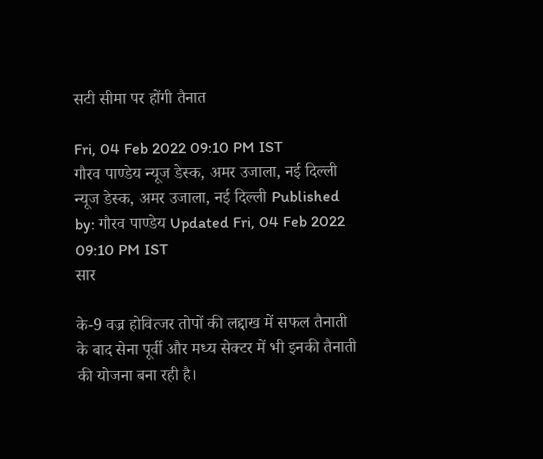सटी सीमा पर होंगी तैनात

Fri, 04 Feb 2022 09:10 PM IST
गौरव पाण्डेय न्यूज डेस्क, अमर उजाला, नई दिल्ली
न्यूज डेस्क, अमर उजाला, नई दिल्ली Published by: गौरव पाण्डेय Updated Fri, 04 Feb 2022 09:10 PM IST
सार

के-9 वज्र होवित्जर तोपों की लद्दाख में सफल तैनाती के बाद सेना पूर्वी और मध्य सेक्टर में भी इनकी तैनाती की योजना बना रही है।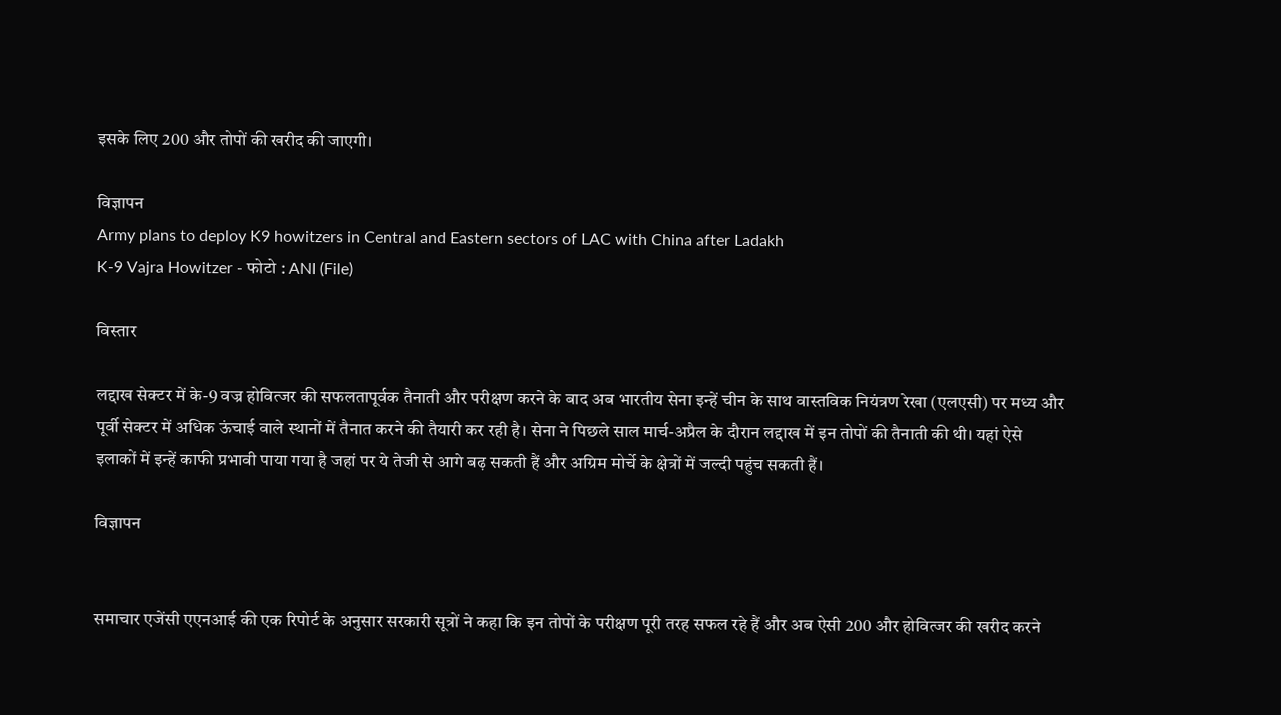इसके लिए 200 और तोपों की खरीद की जाएगी।

विज्ञापन
Army plans to deploy K9 howitzers in Central and Eastern sectors of LAC with China after Ladakh
K-9 Vajra Howitzer - फोटो : ANI (File)

विस्तार

लद्दाख सेक्टर में के-9 वज्र होवित्जर की सफलतापूर्वक तैनाती और परीक्षण करने के बाद अब भारतीय सेना इन्हें चीन के साथ वास्तविक नियंत्रण रेखा (एलएसी) पर मध्य और पूर्वी सेक्टर में अधिक ऊंचाई वाले स्थानों में तैनात करने की तैयारी कर रही है। सेना ने पिछले साल मार्च-अप्रैल के दौरान लद्दाख में इन तोपों की तैनाती की थी। यहां ऐसे इलाकों में इन्हें काफी प्रभावी पाया गया है जहां पर ये तेजी से आगे बढ़ सकती हैं और अग्रिम मोर्चे के क्षेत्रों में जल्दी पहुंच सकती हैं।

विज्ञापन


समाचार एजेंसी एएनआई की एक रिपोर्ट के अनुसार सरकारी सूत्रों ने कहा कि इन तोपों के परीक्षण पूरी तरह सफल रहे हैं और अब ऐसी 200 और होवित्जर की खरीद करने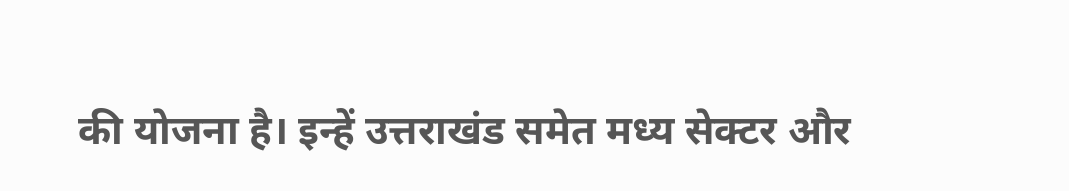की योजना है। इन्हें उत्तराखंड समेत मध्य सेक्टर और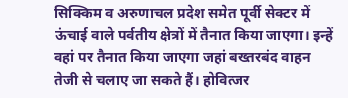सिक्किम व अरुणाचल प्रदेश समेत पूर्वी सेक्टर में ऊंचाई वाले पर्वतीय क्षेत्रों में तैनात किया जाएगा। इन्हें वहां पर तैनात किया जाएगा जहां बख्तरबंद वाहन तेजी से चलाए जा सकते हैं। होवित्जर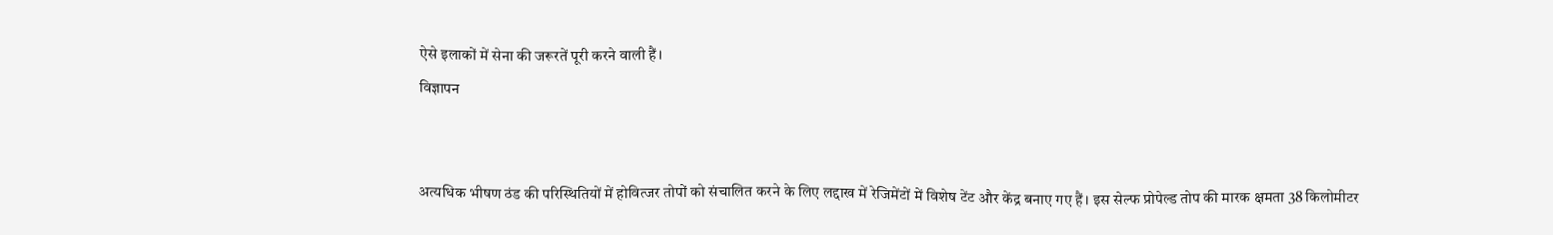ऐसे इलाकों में सेना की जरूरतें पूरी करने वाली हैं।
विज्ञापन


अत्यधिक भीषण ठंड की परिस्थितियों में होवित्जर तोपों को संचालित करने के लिए लद्दाख में रेजिमेंटों में विशेष टेंट और केंद्र बनाए गए हैं। इस सेल्फ प्रोपेल्ड तोप की मारक क्षमता 38 किलोमीटर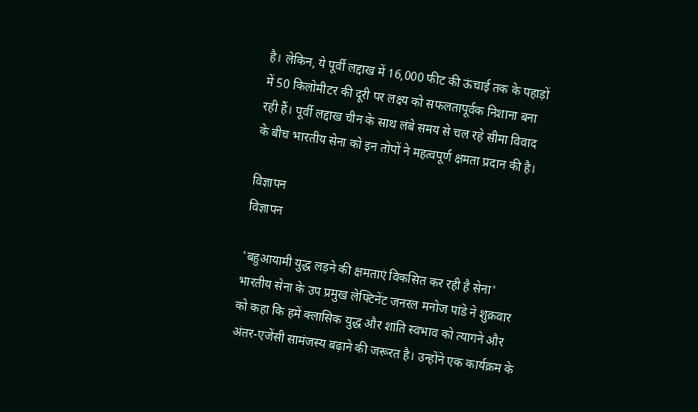है। लेकिन, ये पूर्वी लद्दाख में 16,000 फीट की ऊंचाई तक के पहाड़ों में 50 किलोमीटर की दूरी पर लक्ष्य को सफलतापूर्वक निशाना बना रही हैं। पूर्वी लद्दाख चीन के साथ लंबे समय से चल रहे सीमा विवाद के बीच भारतीय सेना को इन तोपों ने महत्वपूर्ण क्षमता प्रदान की है।

विज्ञापन
विज्ञापन

'बहुआयामी युद्ध लड़ने की क्षमताएं विकसित कर रही है सेना'
भारतीय सेना के उप प्रमुख लेफ्टिनेंट जनरल मनोज पांडे ने शुक्रवार को कहा कि हमें क्लासिक युद्ध और शांति स्वभाव को त्यागने और अंतर-एजेंसी सामंजस्य बढ़ाने की जरूरत है। उन्होंने एक कार्यक्रम के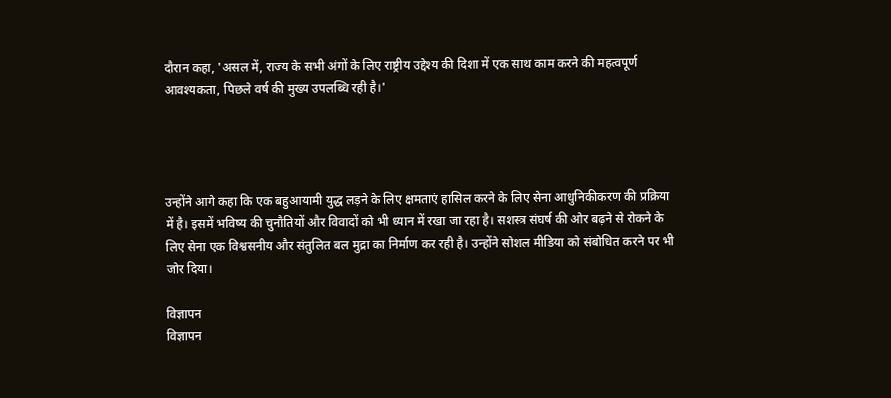दौरान कहा, 'असल में, राज्य के सभी अंगों के लिए राष्ट्रीय उद्देश्य की दिशा में एक साथ काम करने की महत्वपूर्ण आवश्यकता, पिछले वर्ष की मुख्य उपलब्धि रही है।'




उन्होंने आगे कहा कि एक बहुआयामी युद्ध लड़ने के लिए क्षमताएं हासिल करने के लिए सेना आधुनिकीकरण की प्रक्रिया में है। इसमें भविष्य की चुनौतियों और विवादों को भी ध्यान में रखा जा रहा है। सशस्त्र संघर्ष की ओर बढ़ने से रोकने के लिए सेना एक विश्वसनीय और संतुलित बल मुद्रा का निर्माण कर रही है। उन्होंने सोशल मीडिया को संबोधित करने पर भी जोर दिया।

विज्ञापन
विज्ञापन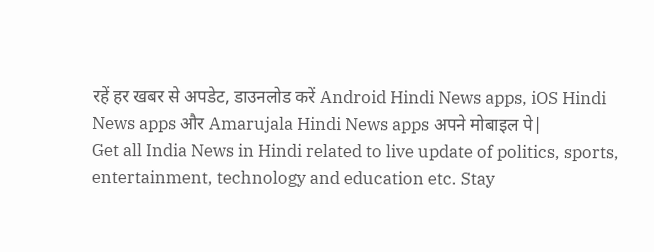रहें हर खबर से अपडेट, डाउनलोड करें Android Hindi News apps, iOS Hindi News apps और Amarujala Hindi News apps अपने मोबाइल पे|
Get all India News in Hindi related to live update of politics, sports, entertainment, technology and education etc. Stay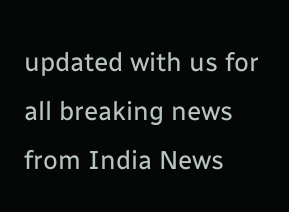updated with us for all breaking news from India News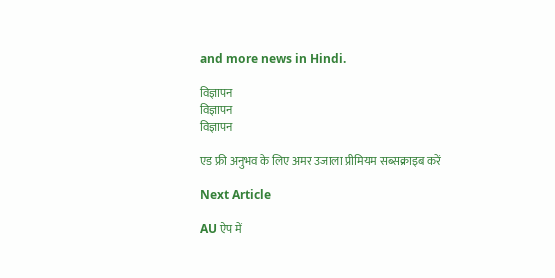and more news in Hindi.

विज्ञापन
विज्ञापन
विज्ञापन

एड फ्री अनुभव के लिए अमर उजाला प्रीमियम सब्सक्राइब करें

Next Article

AU ऐप में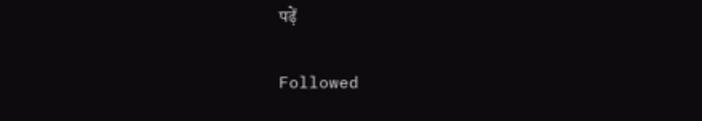पढ़ें

Followed